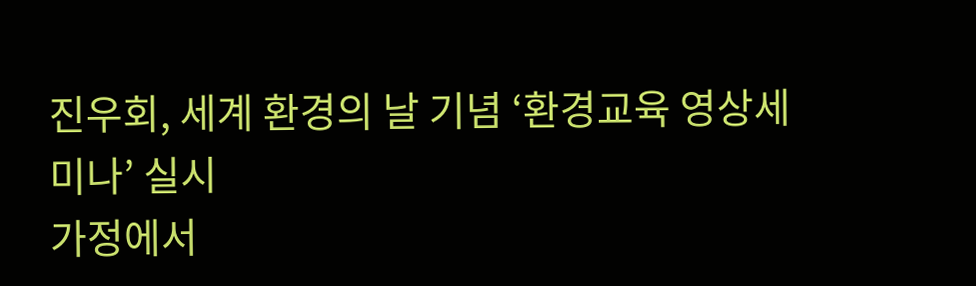진우회, 세계 환경의 날 기념 ‘환경교육 영상세미나’ 실시
가정에서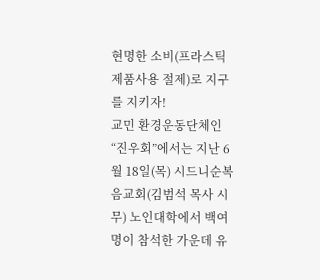현명한 소비(프라스틱 제품사용 절제)로 지구를 지키자!
교민 환경운동단체인 “진우회”에서는 지난 6월 18일(목) 시드니순복음교회(김범석 목사 시무) 노인대학에서 백여명이 참석한 가운데 유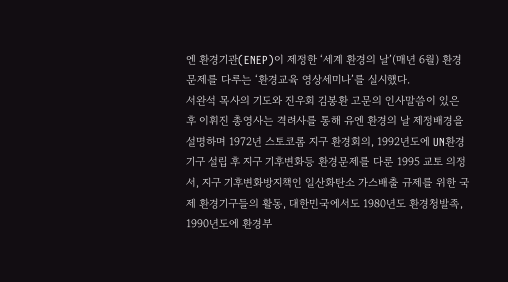엔 환경기관(ENEP)이 제정한 ‘세계 환경의 날’(매년 6월) 환경문제를 다루는 ‘환경교육 영상세미나’를 실시했다.
서완석 목사의 기도와 진우회 김봉환 고문의 인사말씀이 있은 후 이휘진 총영사는 격려사를 통해 유엔 환경의 날 제정배경을 설명하며 1972년 스토코롬 지구 환경회의, 1992년도에 UN환경기구 설립 후 지구 기후변화등 환경문제를 다룬 1995 교토 의정서, 지구 기후변화방지책인 일산화탄소 가스배출 규제를 위한 국제 환경기구들의 활동, 대한민국에서도 1980년도 환경청발족, 1990년도에 환경부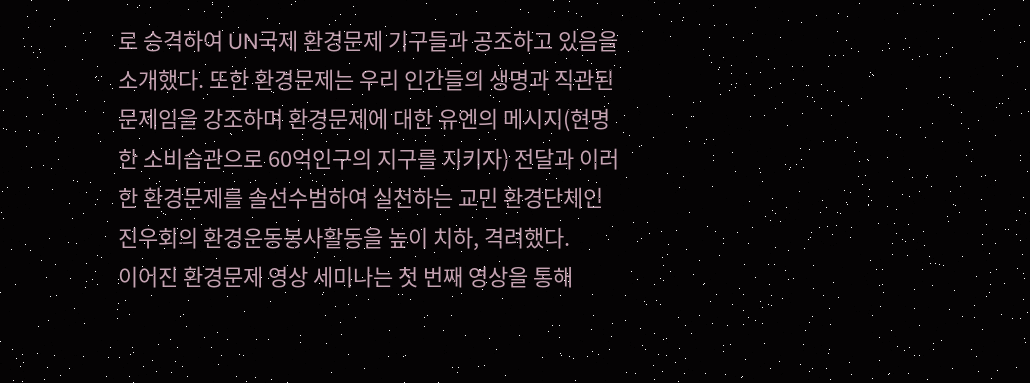로 승격하여 UN국제 환경문제 기구들과 공조하고 있음을 소개했다. 또한 환경문제는 우리 인간들의 생명과 직관된 문제임을 강조하며 환경문제에 대한 유엔의 메시지(현명한 소비습관으로 60억인구의 지구를 지키자) 전달과 이러한 환경문제를 솔선수범하여 실천하는 교민 환경단체인 진우회의 환경운동봉사활동을 높이 치하, 격려했다.
이어진 환경문제 영상 세미나는 첫 번째 영상을 통해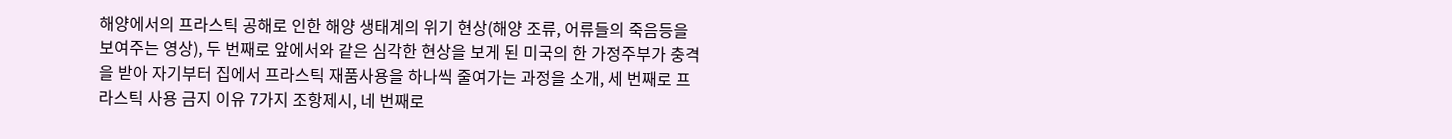해양에서의 프라스틱 공해로 인한 해양 생태계의 위기 현상(해양 조류, 어류들의 죽음등을 보여주는 영상), 두 번째로 앞에서와 같은 심각한 현상을 보게 된 미국의 한 가정주부가 충격을 받아 자기부터 집에서 프라스틱 재품사용을 하나씩 줄여가는 과정을 소개, 세 번째로 프라스틱 사용 금지 이유 7가지 조항제시, 네 번째로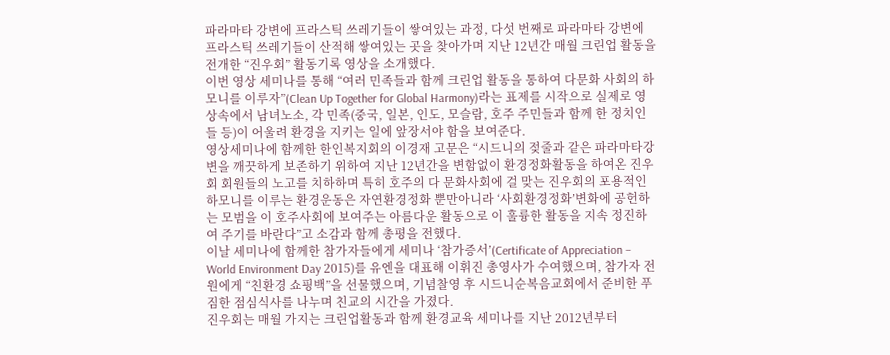파라마타 강변에 프라스틱 쓰레기들이 쌓여있는 과정, 다섯 번째로 파라마타 강변에 프라스틱 쓰레기들이 산적해 쌓여있는 곳을 찾아가며 지난 12년간 매월 크린업 활동을 전개한 “진우회” 활동기록 영상을 소개했다.
이번 영상 세미나를 통해 “여러 민족들과 함께 크린업 활동을 통하여 다문화 사회의 하모니를 이루자”(Clean Up Together for Global Harmony)라는 표제를 시작으로 실제로 영상속에서 남녀노소, 각 민족(중국, 일본, 인도, 모슬람, 호주 주민들과 함께 한 정치인들 등)이 어울려 환경을 지키는 일에 앞장서야 함을 보여준다.
영상세미나에 함께한 한인복지회의 이경재 고문은 “시드니의 젖줄과 같은 파라마타강변을 깨끗하게 보존하기 위하여 지난 12년간을 변함없이 환경정화활동을 하여온 진우회 회원들의 노고를 치하하며 특히 호주의 다 문화사회에 걸 맞는 진우회의 포용적인 하모니를 이루는 환경운동은 자연환경정화 뿐만아니라 ‘사회환경정화’변화에 공헌하는 모범을 이 호주사회에 보여주는 아름다운 활동으로 이 훌륭한 활동을 지속 정진하여 주기를 바란다”고 소감과 함께 총평을 전했다.
이날 세미나에 함께한 참가자들에게 세미나 ‘참가증서’(Certificate of Appreciation – World Environment Day 2015)를 유엔을 대표해 이휘진 총영사가 수여했으며, 참가자 전원에게 “친환경 쇼핑백”을 선물했으며, 기념찰영 후 시드니순복음교회에서 준비한 푸짐한 점심식사를 나누며 친교의 시간을 가졌다.
진우회는 매월 가지는 크린업활동과 함께 환경교육 세미나를 지난 2012년부터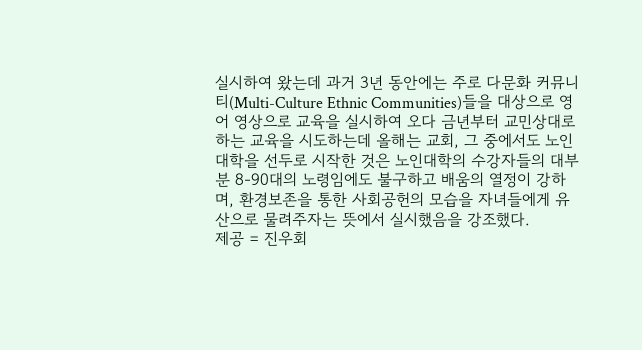실시하여 왔는데 과거 3년 동안에는 주로 다문화 커뮤니티(Multi-Culture Ethnic Communities)들을 대상으로 영어 영상으로 교육을 실시하여 오다 금년부터 교민상대로 하는 교육을 시도하는데 올해는 교회, 그 중에서도 노인대학을 선두로 시작한 것은 노인대학의 수강자들의 대부분 8-90대의 노령임에도 불구하고 배움의 열정이 강하며, 환경보존을 통한 사회공헌의 모습을 자녀들에게 유산으로 물려주자는 뜻에서 실시했음을 강조했다.
제공 = 진우회